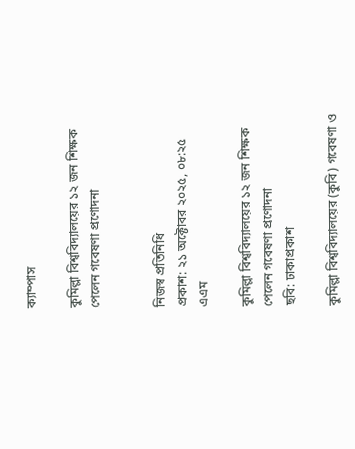ক্যাম্পাস

কুমিল্লা বিশ্ববিদ্যালয়ের ১২ জন শিক্ষক পেলেন গবেষণা প্রণোদনা


নিজস্ব প্রতিনিধি
প্রকাশ: ২১ অক্টোবর ২০২৫, ০৮:২৫ এএম

কুমিল্লা বিশ্ববিদ্যালয়ের ১২ জন শিক্ষক পেলেন গবেষণা প্রণোদনা
ছবি: ঢাকাপ্রকাশ

কুমিল্লা বিশ্ববিদ্যালয়ের (কুবি) গবেষণা ও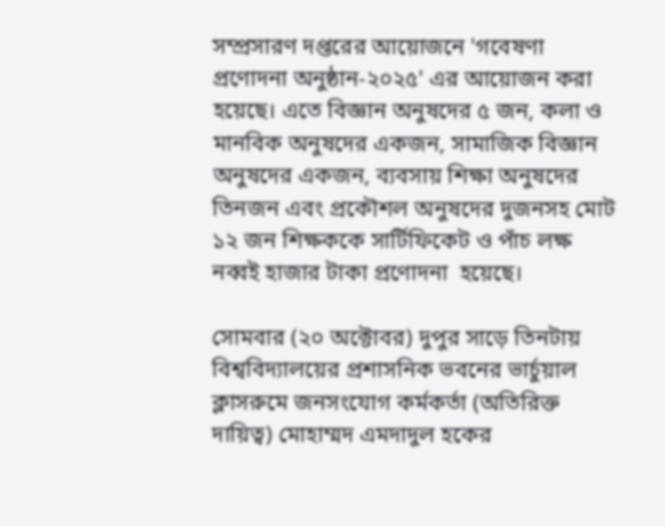সম্প্রসারণ দপ্তরের আয়োজনে 'গবেষণা প্রণোদনা অনুষ্ঠান-২০২৫' এর আয়োজন করা হয়েছে। এতে বিজ্ঞান অনুষদের ৫ জন, কলা ও মানবিক অনুষদের একজন, সামাজিক বিজ্ঞান অনুষদের একজন, ব্যবসায় শিক্ষা অনুষদের তিনজন এবং প্রকৌশল অনুষদের দুজনসহ মোট ১২ জন শিক্ষককে সার্টিফিকেট ও পাঁচ লক্ষ নব্বই হাজার টাকা প্রণোদনা  হয়েছে।

সোমবার (২০ অক্টোবর) দুপুর সাড়ে তিনটায় বিশ্ববিদ্যালয়ের প্রশাসনিক ভবনের ভার্চুয়াল ক্লাসরুমে জনসংযোগ কর্মকর্তা (অতিরিক্ত দায়িত্ব) মোহাম্মদ এমদাদুল হকের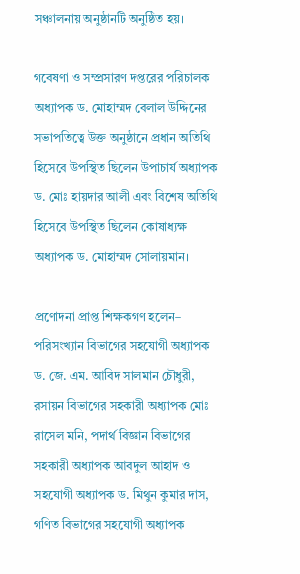সঞ্চালনায় অনুষ্ঠানটি অনুষ্ঠিত হয়।

গবেষণা ও সম্প্রসারণ দপ্তরের পরিচালক অধ্যাপক ড. মোহাম্মদ বেলাল উদ্দিনের সভাপতিত্বে উক্ত অনুষ্ঠানে প্রধান অতিথি হিসেবে উপস্থিত ছিলেন উপাচার্য অধ্যাপক ড. মোঃ হায়দার আলী এবং বিশেষ অতিথি হিসেবে উপস্থিত ছিলেন কোষাধ্যক্ষ অধ্যাপক ড. মোহাম্মদ সোলায়মান।

প্রণোদনা প্রাপ্ত শিক্ষকগণ হলেন– পরিসংখ্যান বিভাগের সহযোগী অধ্যাপক ড. জে. এম. আবিদ সালমান চৌধুরী, রসায়ন বিভাগের সহকারী অধ্যাপক মোঃ রাসেল মনি, পদার্থ বিজ্ঞান বিভাগের সহকারী অধ্যাপক আবদুল আহাদ ও  সহযোগী অধ্যাপক ড. মিথুন কুমার দাস, গণিত বিভাগের সহযোগী অধ্যাপক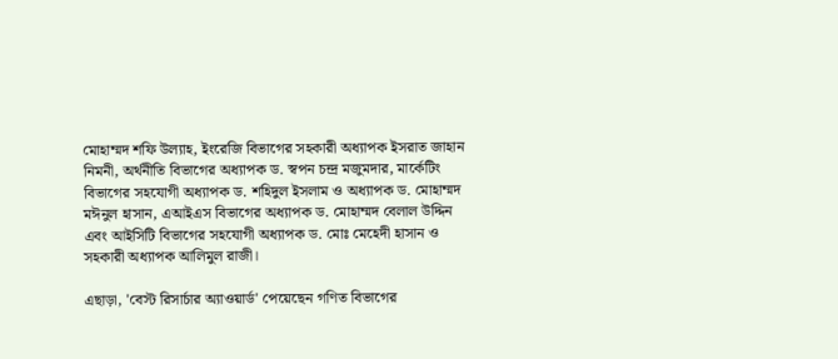মোহাম্মদ শফি উল্যাহ, ইংরেজি বিভাগের সহকারী অধ্যাপক ইসরাত জাহান নিমনী, অর্থনীতি বিভাগের অধ্যাপক ড. স্বপন চন্দ্র মজুমদার, মার্কেটিং বিভাগের সহযোগী অধ্যাপক ড. শহিদুল ইসলাম ও অধ্যাপক ড. মোহাম্মদ মঈনুল হাসান, এআইএস বিভাগের অধ্যাপক ড. মোহাম্মদ বেলাল উদ্দিন এবং আইসিটি বিভাগের সহযোগী অধ্যাপক ড. মোঃ মেহেদী হাসান ও সহকারী অধ্যাপক আলিমুল রাজী।

এছাড়া, 'বেস্ট রিসার্চার অ্যাওয়ার্ড' পেয়েছেন গণিত বিভাগের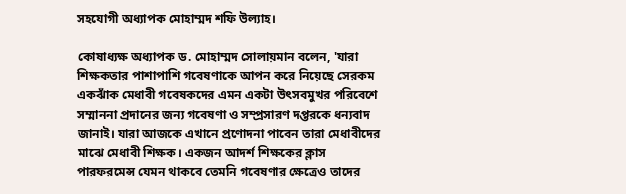সহযোগী অধ্যাপক মোহাম্মদ শফি উল্যাহ।

কোষাধ্যক্ষ অধ্যাপক ড. মোহাম্মদ সোলায়মান বলেন, 'যারা শিক্ষকতার পাশাপাশি গবেষণাকে আপন করে নিয়েছে সেরকম একঝাঁক মেধাবী গবেষকদের এমন একটা উৎসবমুখর পরিবেশে সম্মাননা প্রদানের জন্য গবেষণা ও সম্প্রসারণ দপ্তরকে ধন্যবাদ জানাই। যারা আজকে এখানে প্রণোদনা পাবেন তারা মেধাবীদের মাঝে মেধাবী শিক্ষক। একজন আদর্শ শিক্ষকের ক্লাস পারফরমেন্স যেমন থাকবে তেমনি গবেষণার ক্ষেত্রেও তাদের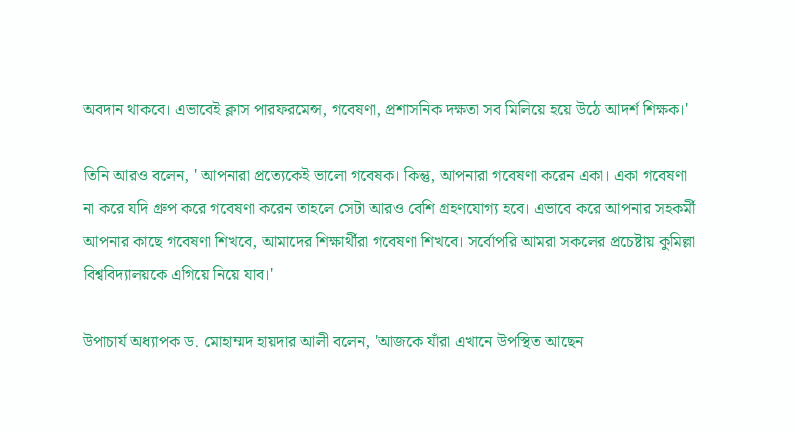অবদান থাকবে। এভাবেই ক্লাস পারফরমেন্স, গবেষণা, প্রশাসনিক দক্ষতা সব মিলিয়ে হয়ে উঠে আদর্শ শিক্ষক।'

তিনি আরও বলেন, ' আপনারা প্রত্যেকেই ভালো গবেষক। কিন্তু, আপনারা গবেষণা করেন একা। একা গবেষণা না করে যদি গ্রুপ করে গবেষণা করেন তাহলে সেটা আরও বেশি গ্রহণযোগ্য হবে। এভাবে করে আপনার সহকর্মী আপনার কাছে গবেষণা শিখবে, আমাদের শিক্ষার্থীরা গবেষণা শিখবে। সর্বোপরি আমরা সকলের প্রচেষ্টায় কুমিল্লা বিশ্ববিদ্যালয়কে এগিয়ে নিয়ে যাব।'

উপাচার্য অধ্যাপক ড. মোহাম্মদ হায়দার আলী বলেন, 'আজকে যাঁরা এখানে উপস্থিত আছেন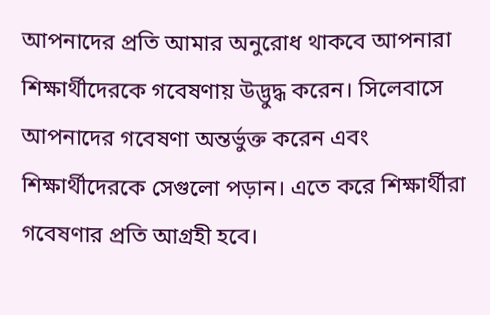আপনাদের প্রতি আমার অনুরোধ থাকবে আপনারা শিক্ষার্থীদেরকে গবেষণায় উদ্ভুদ্ধ করেন। সিলেবাসে আপনাদের গবেষণা অন্তর্ভুক্ত করেন এবং শিক্ষার্থীদেরকে সেগুলো পড়ান। এতে করে শিক্ষার্থীরা গবেষণার প্রতি আগ্রহী হবে।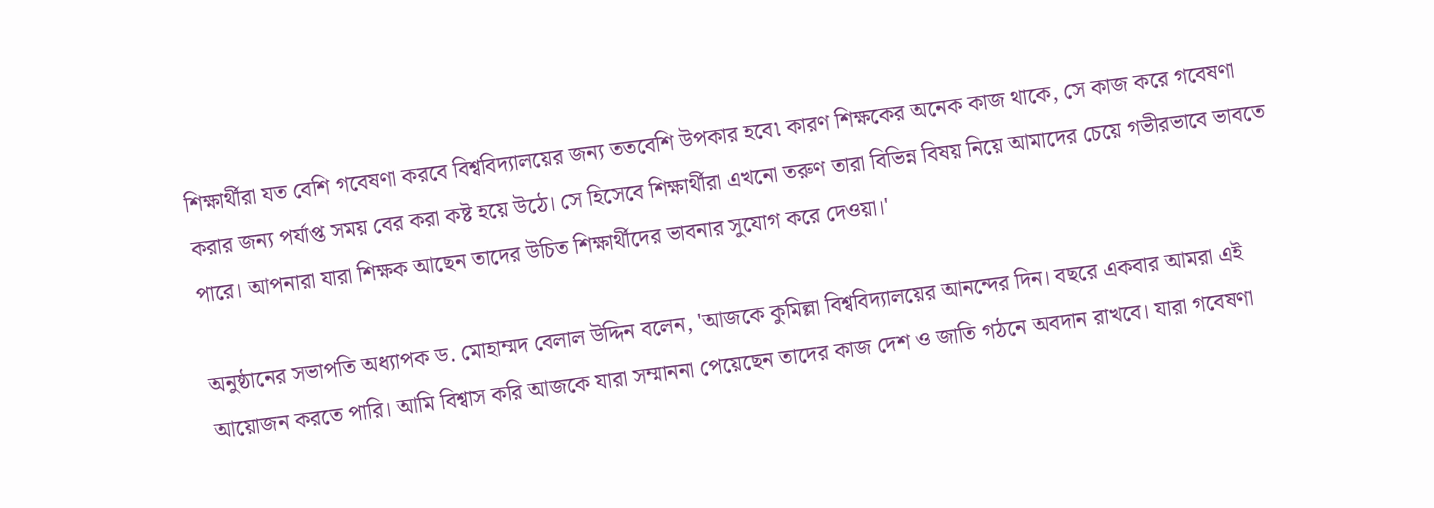শিক্ষার্থীরা যত বেশি গবেষণা করবে বিশ্ববিদ্যালয়ের জন্য ততবেশি উপকার হবে৷ কারণ শিক্ষকের অনেক কাজ থাকে, সে কাজ করে গবেষণা করার জন্য পর্যাপ্ত সময় বের করা কষ্ট হয়ে উঠে। সে হিসেবে শিক্ষার্থীরা এখনো তরুণ তারা বিভিন্ন বিষয় নিয়ে আমাদের চেয়ে গভীরভাবে ভাবতে পারে। আপনারা যারা শিক্ষক আছেন তাদের উচিত শিক্ষার্থীদের ভাবনার সুযোগ করে দেওয়া।'

অনুষ্ঠানের সভাপতি অধ্যাপক ড. মোহাম্মদ বেলাল উদ্দিন বলেন, 'আজকে কুমিল্লা বিশ্ববিদ্যালয়ের আনন্দের দিন। বছরে একবার আমরা এই আয়োজন করতে পারি। আমি বিশ্বাস করি আজকে যারা সম্মাননা পেয়েছেন তাদের কাজ দেশ ও জাতি গঠনে অবদান রাখবে। যারা গবেষণা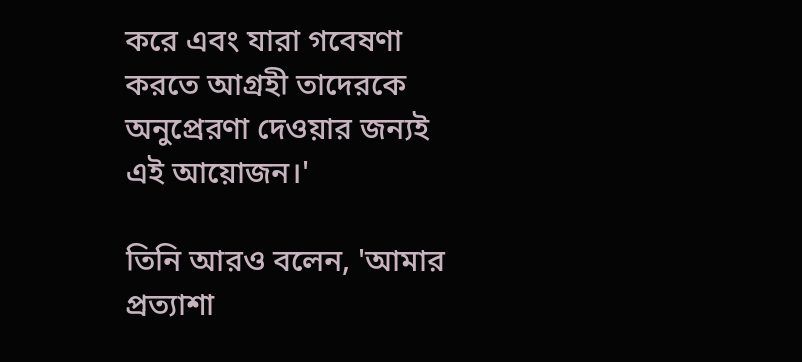করে এবং যারা গবেষণা করতে আগ্রহী তাদেরকে অনুপ্রেরণা দেওয়ার জন্যই এই আয়োজন।'

তিনি আরও বলেন, 'আমার প্রত্যাশা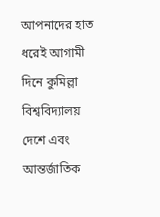আপনাদের হাত ধরেই আগামী দিনে কুমিল্লা বিশ্ববিদ্যালয় দেশে এবং আন্তর্জাতিক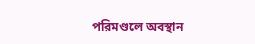পরিমণ্ডলে অবস্থান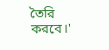তৈরি করবে।'